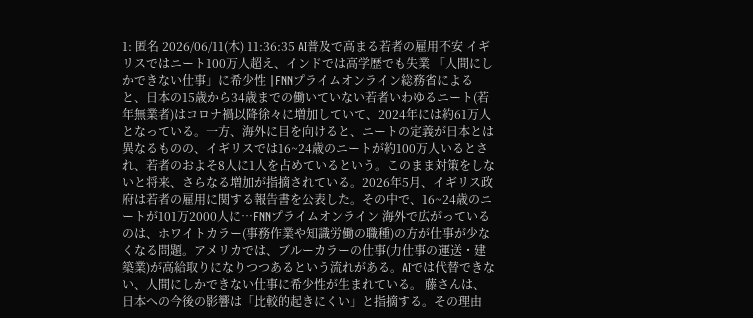1: 匿名 2026/06/11(木) 11:36:35 AI普及で高まる若者の雇用不安 イギリスではニート100万人超え、インドでは高学歴でも失業 「人間にしかできない仕事」に希少性 |FNNプライムオンライン総務省によると、日本の15歳から34歳までの働いていない若者いわゆるニート(若年無業者)はコロナ禍以降徐々に増加していて、2024年には約61万人となっている。一方、海外に目を向けると、ニートの定義が日本とは異なるものの、イギリスでは16~24歳のニートが約100万人いるとされ、若者のおよそ8人に1人を占めているという。このまま対策をしないと将来、さらなる増加が指摘されている。2026年5月、イギリス政府は若者の雇用に関する報告書を公表した。その中で、16~24歳のニートが101万2000人に…FNNプライムオンライン 海外で広がっているのは、ホワイトカラー(事務作業や知識労働の職種)の方が仕事が少なくなる問題。アメリカでは、ブルーカラーの仕事(力仕事の運送・建築業)が高給取りになりつつあるという流れがある。AIでは代替できない、人間にしかできない仕事に希少性が生まれている。 藤さんは、日本への今後の影響は「比較的起きにくい」と指摘する。その理由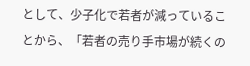として、少子化で若者が減っていることから、「若者の売り手市場が続くの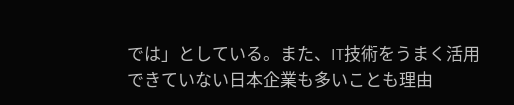では」としている。また、IT技術をうまく活用できていない日本企業も多いことも理由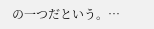の一つだという。…